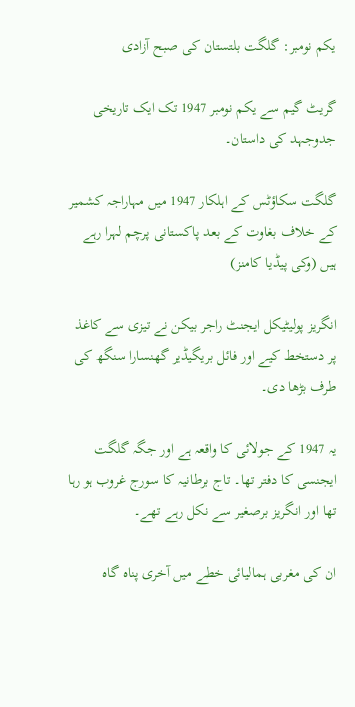یکم نومبر: گلگت بلتستان کی صبح آزادی

گریٹ گیم سے یکم نومبر 1947 تک ایک تاریخی جدوجہد کی داستان۔

گلگت سکاؤٹس کے اہلکار 1947 میں مہاراجہ کشمیر کے خلاف بغاوت کے بعد پاکستانی پرچم لہرا رہے ہیں (وکی پیڈیا کامنز)

انگریز پولیٹیکل ایجنٹ راجر بیکن نے تیزی سے کاغذ پر دستخط کیے اور فائل بریگیڈیر گھنسارا سنگھ کی طرف بڑھا دی۔

یہ 1947 کے جولائی کا واقعہ ہے اور جگہ گلگت ایجنسی کا دفتر تھا۔ تاج برطانیہ کا سورج غروب ہو رہا تھا اور انگریز برصغیر سے نکل رہے تھے۔

ان کی مغربی ہمالیائی خطے میں آخری پناہ گاہ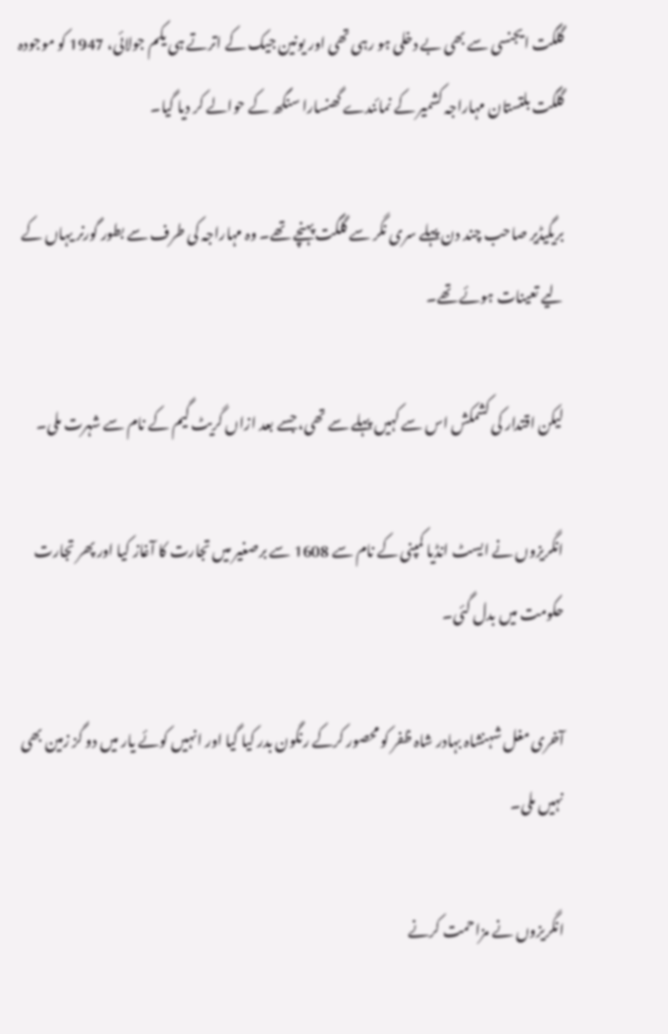گلگت ایجنسی سے بھی بے دخلی ہو رہی تھی اور یونین جیک کے اترتے ہی یکم جولائی، 1947 کو موجودہ گلگت بلتستان مہاراجہ کشمیر کے نمائندے گھنسارا سنگھ کے حوالے کر دیا گیا۔

بریگیڈیر صاحب چند دن پہلے سری نگر سے گلگت پہنچے تھے۔ وہ مہاراجہ کی طرف سے بطور گورنر یہاں کے لیے تعینات ہوئے تھے۔

لیکن اقتدار کی کشمکش اس سے کہیں پہلے سے تھی، جسے بعد ازاں گریٹ گیم کے نام سے شہرت ملی۔

انگریزوں نے ایسٹ انڈیا کمپنی کے نام سے 1608 سے برصغیر میں تجارت کا آغاز کیا اور پھر تجارت حکومت میں بدل گئی۔

آخری مغل شہنشاہ بہادر شاہ ظفر کو محصور کرکے رنگون بدر کیا گیا اور انہیں کوئے یار میں دو گز زمین بھی نہیں ملی۔

انگریزوں نے مزاحمت کرنے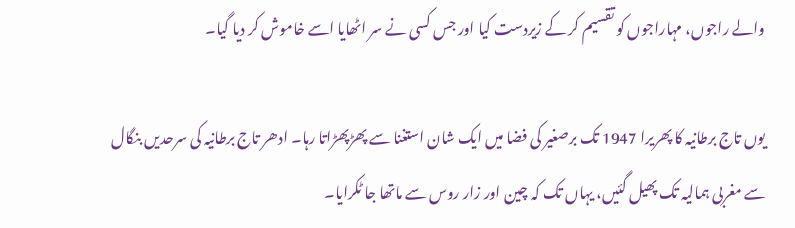والے راجوں، مہاراجوں کو تقسیم کر کے زیردست کیا اور جس کسی نے سر اٹھایا اسے خاموش کر دیا گیا۔

یوں تاج برطانیہ کا پھریرا 1947 تک برصغیر کی فضا میں ایک شان استغنا سے پھڑپھڑاتا رہا۔ ادھر تاج برطانیہ کی سرحدیں بنگال سے مغربی ہمالیہ تک پھیل گئیں، یہاں تک کہ چین اور زار روس سے ماتھا جا ٹکرایا۔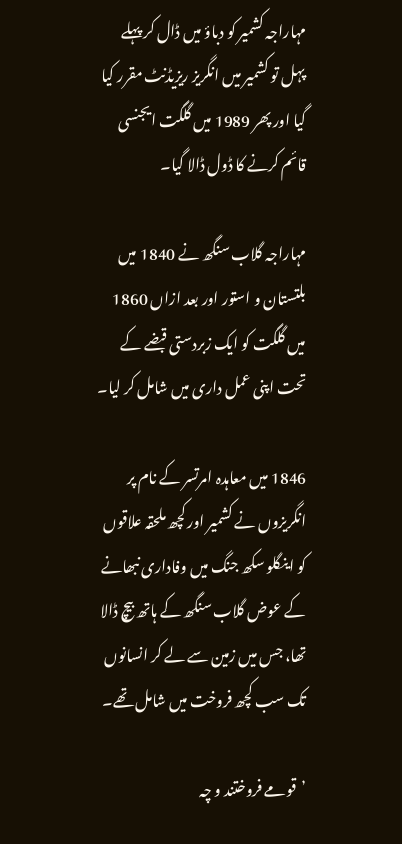مہاراجہ کشمیر کو دباؤ میں ڈال کر پہلے پہل تو کشمیر میں انگریز ریزیڈنٹ مقرر کیا گیا اور پھر 1989 میں گلگت ایجنسی قائم کرنے کا ڈول ڈالا گیا۔

مہاراجہ گلاب سنگھ نے 1840 میں بلتستان و استور اور بعد ازاں 1860 میں گلگت کو ایک زبردستی قبضے کے تحت اپنی عمل داری میں شامل کر لیا۔

1846 میں معاہدہ امرتسر کے نام پر انگریزوں نے کشمیر اور کچھ ملحقہ علاقوں کو اینگلو سکھ جنگ میں وفاداری نبھانے کے عوض گلاب سنگھ کے ہاتھ بیچ ڈالا تھا، جس میں زمین سے لے کر انسانوں تک سب کچھ فروخت میں شامل تھے۔

’قومے فروختند و چہ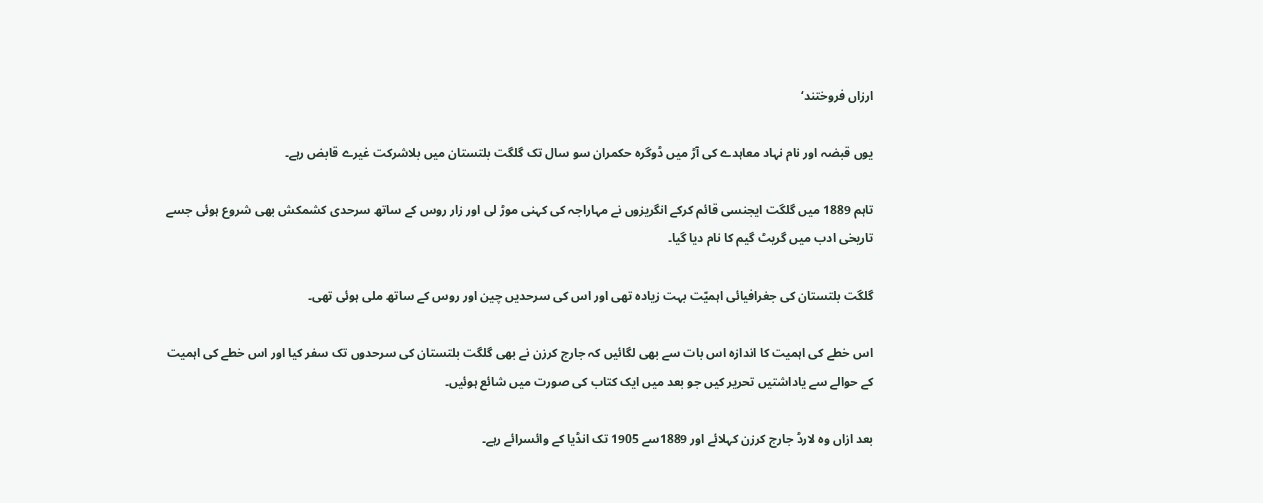ارزاں فروختند‘

یوں قبضہ اور نام نہاد معاہدے کی آڑ میں ڈوگرہ حکمران سو سال تک گلگت بلتستان میں بلاشرکت غیرے قابض رہے۔

تاہم 1889 میں گلگت ایجنسی قائم کرکے انگریزوں نے مہاراجہ کی کہنی موڑ لی اور زار روس کے ساتھ سرحدی کشمکش بھی شروع ہوئی جسے تاریخی ادب میں گریٹ گیم کا نام دیا گیا۔

گلگت بلتستان کی جغرافیائی اہمیّت بہت زیادہ تھی اور اس کی سرحدیں چین اور روس کے ساتھ ملی ہوئی تھی۔

اس خطے کی اہمیت کا اندازہ اس بات سے بھی لگائیں کہ جارج کرزن نے بھی گلگت بلتستان کی سرحدوں تک سفر کیا اور اس خطے کی اہمیت کے حوالے سے یاداشتیں تحریر کیں جو بعد میں ایک کتاب کی صورت میں شائع ہوئیں۔

بعد ازاں وہ لارڈ جارج کرزن کہلائے اور 1889سے 1905 تک انڈیا کے وائسرائے رہے۔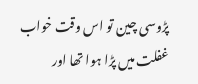پڑوسی چین تو اس وقت خواب غفلت میں پڑا ہوا تھا اور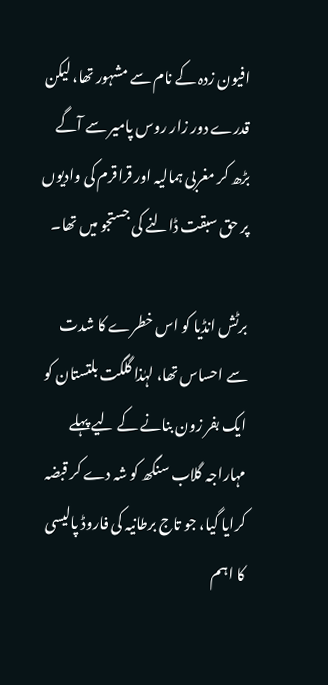افیون زدہ کے نام سے مشہور تھا، لیکن قدرے دور زار روس پامیر سے آگے بڑھ کر مغربی ہمالیہ اور قراقرم کی وادیوں پر حق سبقت ڈالنے کی جستجو میں تھا۔

برٹش انڈیا کو اس خطرے کا شدت سے احساس تھا، لہٰذا گلگت بلتستان کو ایک بفر زون بنانے کے لیے پہلے مہاراجہ گلاب سنگھ کو شہ دے کر قبضہ کرایا گیا، جو تاج برطانیہ کی فاروڈ پالیسی کا اہم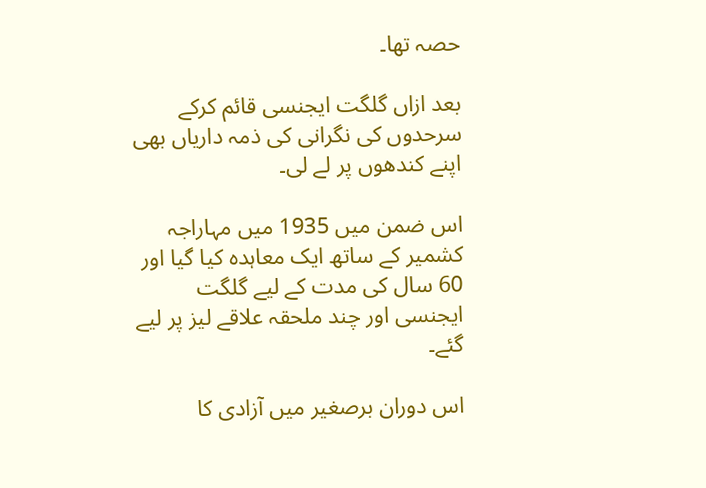حصہ تھا۔

بعد ازاں گلگت ایجنسی قائم کرکے سرحدوں کی نگرانی کی ذمہ داریاں بھی اپنے کندھوں پر لے لی۔

اس ضمن میں 1935 میں مہاراجہ کشمیر کے ساتھ ایک معاہدہ کیا گیا اور 60 سال کی مدت کے لیے گلگت ایجنسی اور چند ملحقہ علاقے لیز پر لیے گئے۔

اس دوران برصغیر میں آزادی کا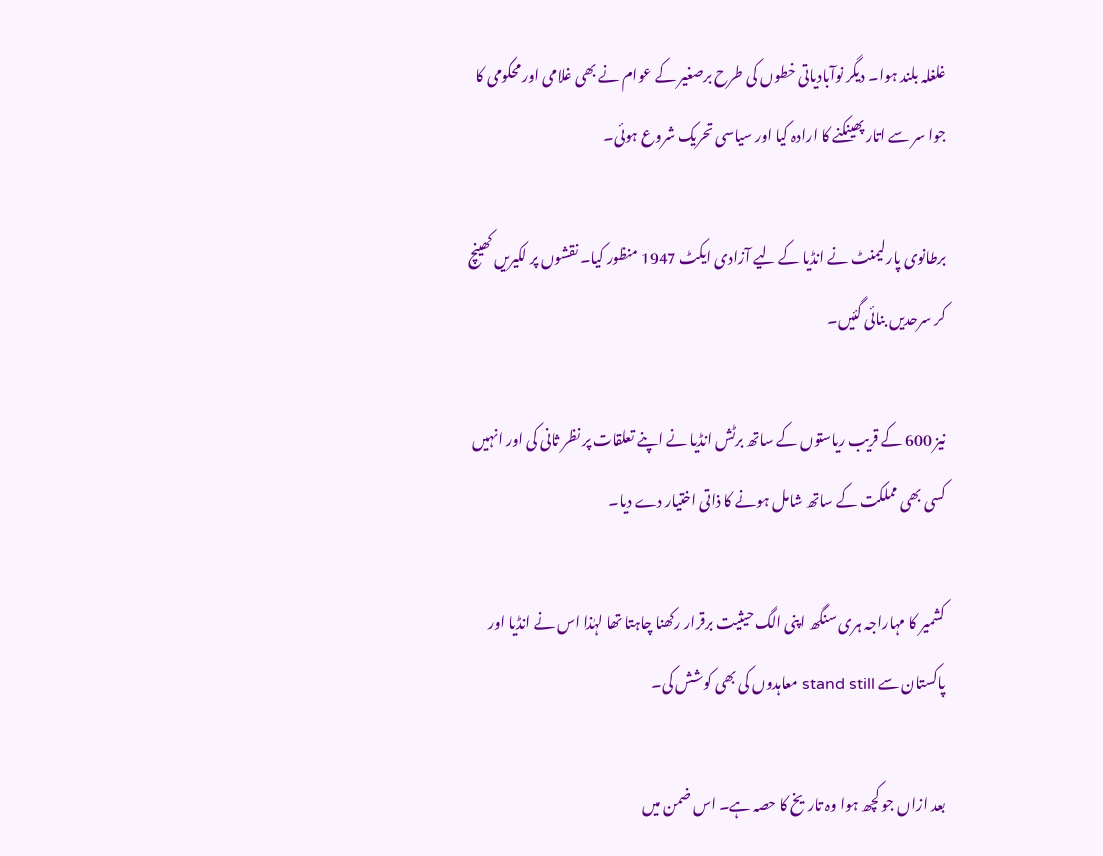غلغلہ بلند ہوا۔ دیگر نوآبادیاتی خطوں کی طرح برصغیر کے عوام نے بھی غلامی اور محکومی کا جوا سر سے اتار پھینکنے کا ارادہ کیا اور سیاسی تحریک شروع ہوئی۔

برطانوی پارلیمنٹ نے انڈیا کے لیے آزادی ایکٹ 1947 منظور کیا۔ نقشوں پر لکیریں کھینچ کر سرحدیں بنائی گئیں۔

نیز 600 کے قریب ریاستوں کے ساتھ برٹش انڈیا نے اپنے تعلقات پر نظر ثانی کی اور انہیں کسی بھی مملکت کے ساتھ شامل ہونے کا ذاتی اختیار دے دیا۔

کشمیر کا مہاراجہ ہری سنگھ اپنی الگ حیثیت برقرار رکھنا چاہتا تھا لہٰذا اس نے انڈیا اور پاکستان سے stand still معاہدوں کی بھی کوشش کی۔

بعد ازاں جو کچھ ہوا وہ تاریخ کا حصہ ہے۔ اس ضمن میں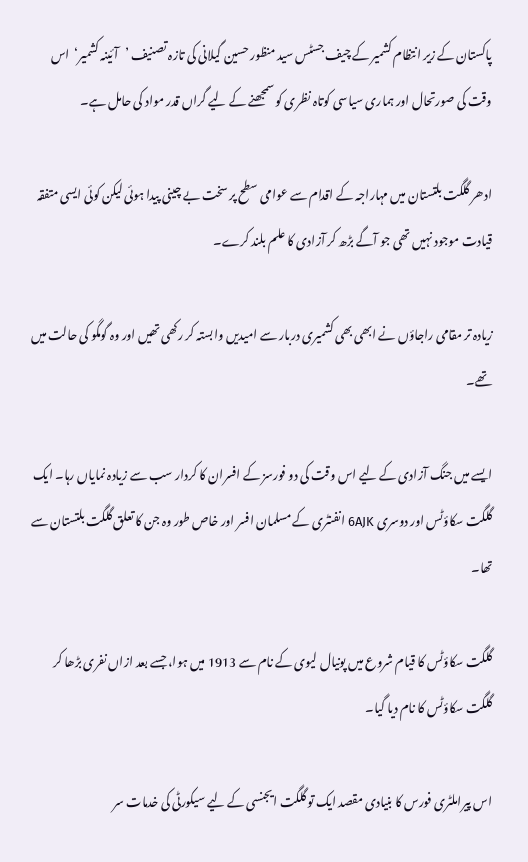پاکستان کے زیر انتظام کشمیر کے چیف جسٹس سید منظور حسین گیلانی کی تازہ تصنیف ’آئینہ کشمیر‘  اس وقت کی صورتحال اور ہماری سیاسی کوتاہ نظری کو سمجھنے کے لیے گراں قدر مواد کی حامل ہے۔

ادھر گلگت بلتستان میں مہاراجہ کے اقدام سے عوامی سطح پر سخت بے چینی پیدا ہوئی لیکن کوئی ایسی متفقہ قیادت موجود نہیں تھی جو آگے بڑھ کر آزادی کا علم بلند کرے۔

زیادہ تر مقامی راجاؤں نے ابھی بھی کشمیری دربار سے امیدیں وابستہ کر رکھی تھیں اور وہ گومگو کی حالت میں تھے۔

ایسے میں جنگ آزادی کے لیے اس وقت کی دو فورسز کے افسران کا کردار سب سے زیادہ نمایاں رہا۔ ایک گلگت سکاؤٹس اور دوسری 6AJK انفنٹری کے مسلمان افسر اور خاص طور وہ جن کا تعلق گلگت بلتستان سے تھا۔

گلگت سکاؤٹس کا قیام شروع میں پونیال لیوی کے نام سے 1913 میں ہوا، جسے بعد ازاں نفری بڑھا کر گلگت سکاؤٹس کا نام دیا گیا۔

اس پیراملٹری فورس کا بنیادی مقصد ایک تو گلگت ایجنسی کے لیے سیکورٹی کی خدمات سر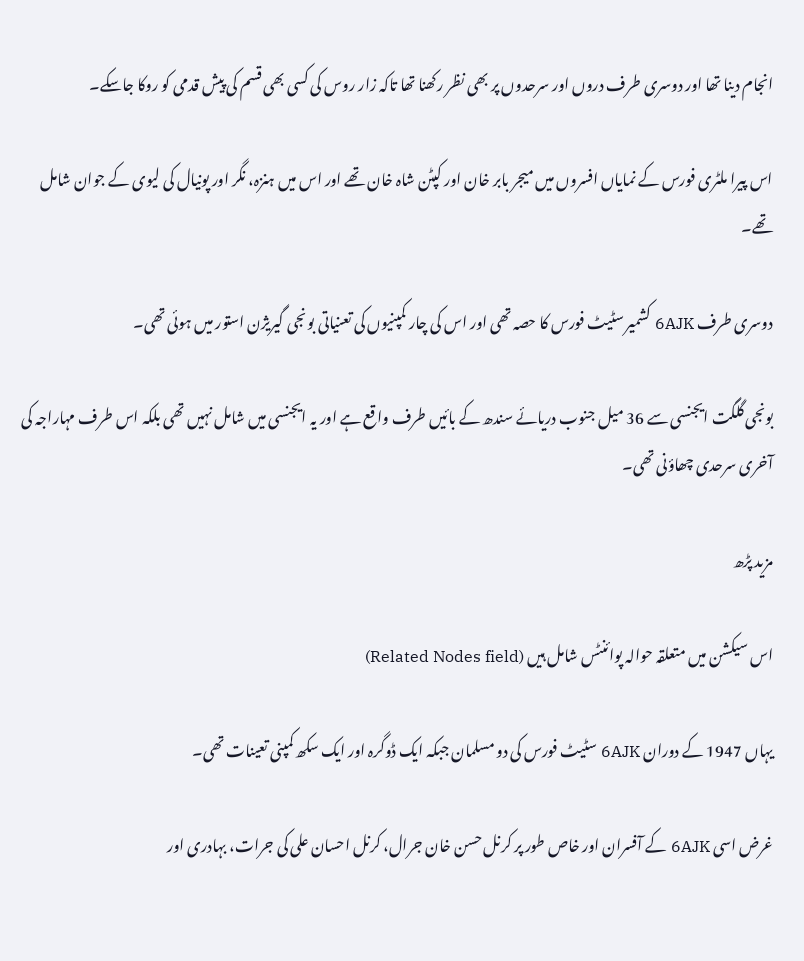انجام دینا تھا اور دوسری طرف دروں اور سرحدوں پر بھی نظر رکھنا تھا تاکہ زار روس کی کسی بھی قسم کی پیش قدمی کو روکا جاسکے۔

اس پیرا ملٹری فورس کے نمایاں افسروں میں میجر بابر خان اور کپٹن شاہ خان تھے اور اس میں ہنزہ، نگر اور پونیال کی لیوی کے جوان شامل تھے۔

دوسری طرف 6AJK کشمیر سٹیٹ فورس کا حصہ تھی اور اس کی چار کمپنیوں کی تعنیاتی بونجی گیریژن استور میں ہوئی تھی۔

بونجی گلگت ایجنسی سے 36 میل جنوب دریائے سندھ کے بائیں طرف واقع ہے اور یہ ایجنسی میں شامل نہیں تھی بلکہ اس طرف مہاراجہ کی آخری سرحدی چھاؤنی تھی۔

مزید پڑھ

اس سیکشن میں متعلقہ حوالہ پوائنٹس شامل ہیں (Related Nodes field)

یہاں 1947 کے دوران 6AJK سٹیٹ فورس کی دو مسلمان جبکہ ایک ڈوگرہ اور ایک سکھ کمپنی تعینات تھی۔

غرض اسی 6AJK کے آفسران اور خاص طور پر کرنل حسن خان جرال، کرنل احسان علی کی جرات، بہادری اور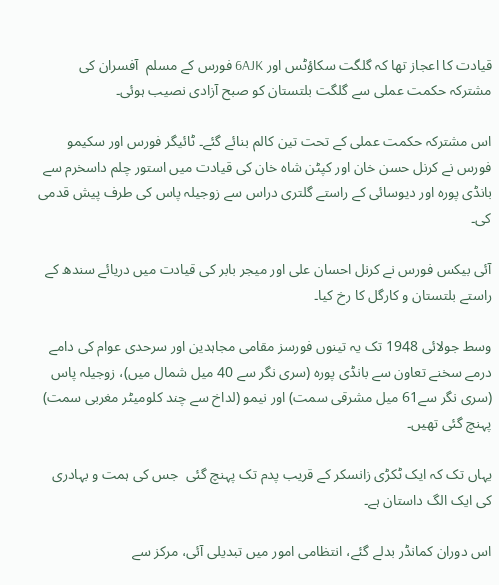قیادت کا اعجاز تھا کہ گلگت سکاؤٹس اور 6AJK فورس کے مسلم  آفسران کی مشترکہ حکمت عملی سے گلگت بلتستان کو صبح آزادی نصیب ہوئی۔

اس مشترکہ حکمت عملی کے تحت تین کالم بنائے گئے۔ ٹائیگر فورس اور سکیمو فورس نے کرنل حسن خان اور کپٹن شاہ خان کی قیادت میں استور چلم داسخرم سے بانڈی پورہ اور دیوسائی کے راستے گلتری دراس سے زوجیلہ پاس کی طرف پیش قدمی کی۔

آئی بیکس فورس نے کرنل احسان علی اور میجر بابر کی قیادت میں دریائے سندھ کے راستے بلتستان و کارگل کا رخ کیا۔

وسط جولائی 1948 تک یہ تینوں فورسز مقامی مجاہدین اور سرحدی عوام کی دامے درمے سخنے تعاون سے بانڈی پورہ (سری نگر سے 40 میل شمال میں)، زوجیلہ پاس (سری نگر سے61 میل مشرقی سمت) اور نیمو (لداخ سے چند کلومیٹر مغربی سمت) پہنچ گئی تھیں۔

یہاں تک کہ ایک ٹکڑی زانسکر کے قریب پدم تک پہنچ گئی  جس کی ہمت و بہادری کی ایک الگ داستان ہے۔

اس دوران کمانڈر بدلے گئے، انتظامی امور میں تبدیلی آئی، مرکز سے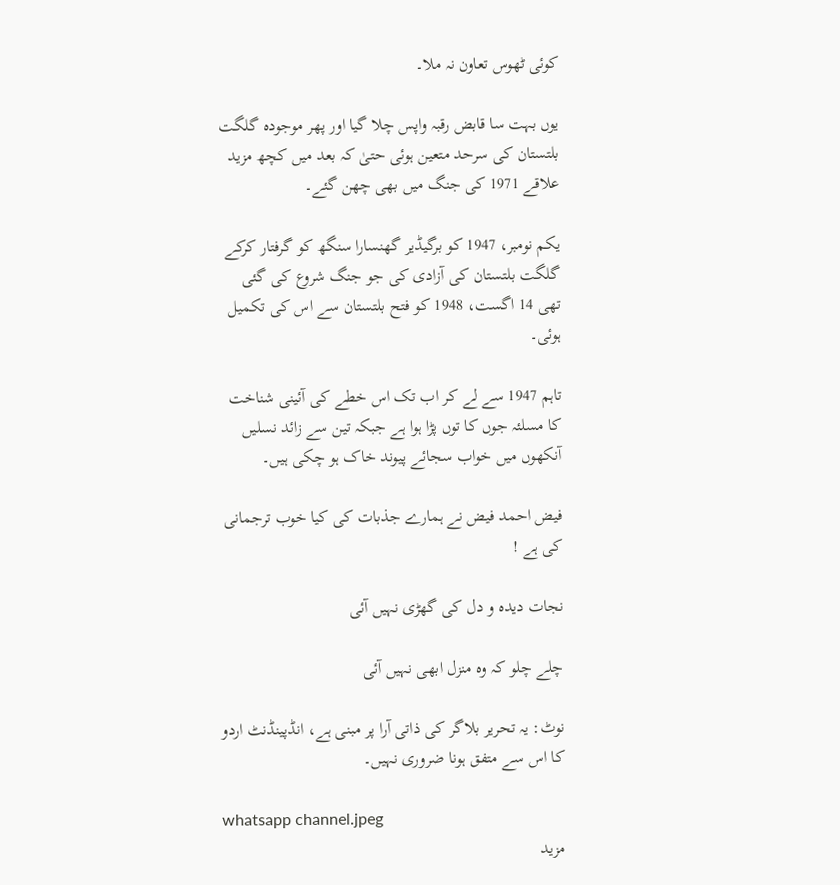کوئی ٹھوس تعاون نہ ملا۔

یوں بہت سا قابض رقبہ واپس چلا گیا اور پھر موجودہ گلگت بلتستان کی سرحد متعین ہوئی حتیٰ کہ بعد میں کچھ مزید علاقے 1971 کی جنگ میں بھی چھن گئے۔

یکم نومبر، 1947 کو برگیڈیر گھنسارا سنگھ کو گرفتار کرکے گلگت بلتستان کی آزادی کی جو جنگ شروع کی گئی تھی 14 اگست، 1948 کو فتح بلتستان سے اس کی تکمیل ہوئی۔

تاہم 1947 سے لے کر اب تک اس خطے کی آئینی شناخت کا مسلئہ جوں کا توں پڑا ہوا ہے جبکہ تین سے زائد نسلیں آنکھوں میں خواب سجائے پیوند خاک ہو چکی ہیں۔

فیض احمد فیض نے ہمارے جذبات کی کیا خوب ترجمانی کی ہے !

نجات دیدہ و دل کی گھڑی نہیں آئی

چلے چلو کہ وہ منزل ابھی نہیں آئی

نوٹ: یہ تحریر بلاگر کی ذاتی آرا پر مبنی ہے، انڈپینڈنٹ اردو کا اس سے متفق ہونا ضروری نہیں۔

whatsapp channel.jpeg
مزید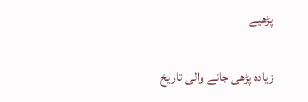پڑھیے

زیادہ پڑھی جانے والی تاریخ